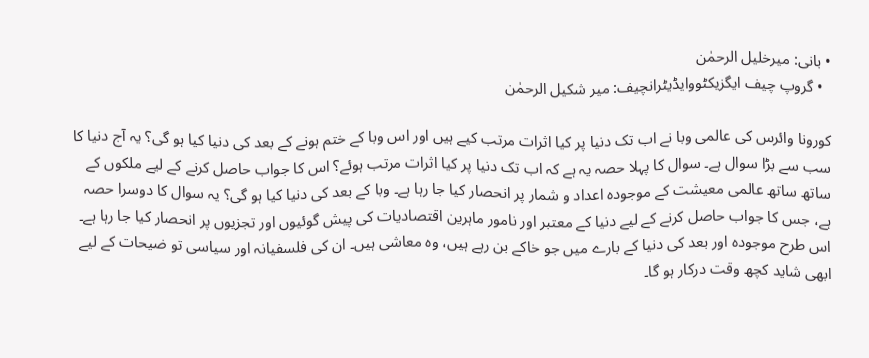• بانی: میرخلیل الرحمٰن
  • گروپ چیف ایگزیکٹووایڈیٹرانچیف: میر شکیل الرحمٰن

کورونا وائرس کی عالمی وبا نے اب تک دنیا پر کیا اثرات مرتب کیے ہیں اور اس وبا کے ختم ہونے کے بعد کی دنیا کیا ہو گی؟ یہ آج دنیا کا سب سے بڑا سوال ہے۔ سوال کا پہلا حصہ یہ ہے کہ اب تک دنیا پر کیا اثرات مرتب ہوئے؟ اس کا جواب حاصل کرنے کے لیے ملکوں کے ساتھ ساتھ عالمی معیشت کے موجودہ اعداد و شمار پر انحصار کیا جا رہا ہے۔ وبا کے بعد کی دنیا کیا ہو گی؟ یہ سوال کا دوسرا حصہ ہے، جس کا جواب حاصل کرنے کے لیے دنیا کے معتبر اور نامور ماہرین اقتصادیات کی پیش گوئیوں اور تجزیوں پر انحصار کیا جا رہا ہے۔ اس طرح موجودہ اور بعد کی دنیا کے بارے میں جو خاکے بن رہے ہیں، وہ معاشی ہیں۔ ان کی فلسفیانہ اور سیاسی تو ضیحات کے لیے ابھی شاید کچھ وقت درکار ہو گا۔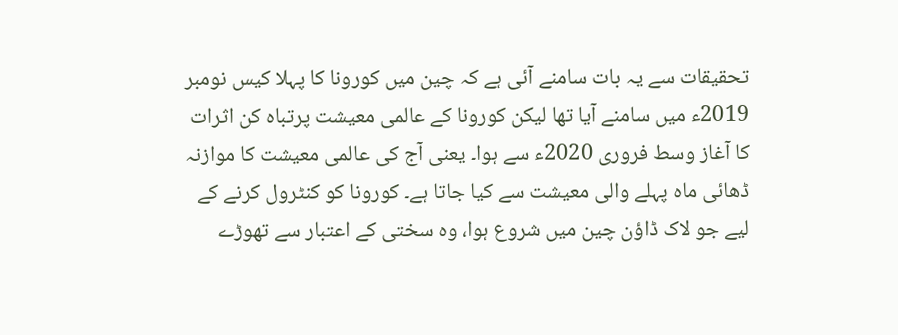تحقیقات سے یہ بات سامنے آئی ہے کہ چین میں کورونا کا پہلا کیس نومبر 2019ء میں سامنے آیا تھا لیکن کورونا کے عالمی معیشت پرتباہ کن اثرات کا آغاز وسط فروری 2020ء سے ہوا۔ یعنی آج کی عالمی معیشت کا موازنہ ڈھائی ماہ پہلے والی معیشت سے کیا جاتا ہے۔ کورونا کو کنٹرول کرنے کے لیے جو لاک ڈاؤن چین میں شروع ہوا، وہ سختی کے اعتبار سے تھوڑے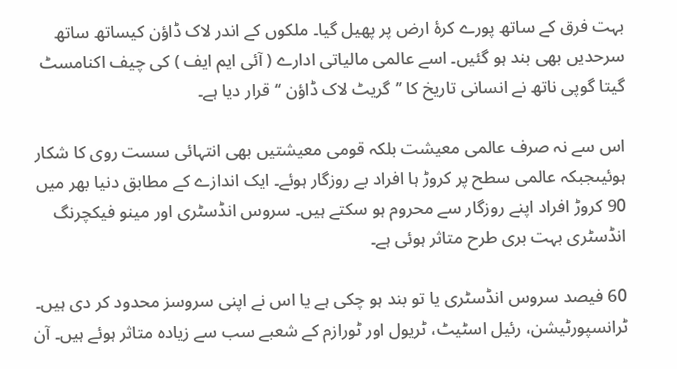بہت فرق کے ساتھ پورے کرۂ ارض پر پھیل گیا۔ ملکوں کے اندر لاک ڈاؤن کیساتھ ساتھ سرحدیں بھی بند ہو گئیں۔ اسے عالمی مالیاتی ادارے ( آئی ایم ایف ) کی چیف اکنامسٹ گیتا گوپی ناتھ نے انسانی تاریخ کا ’’گریٹ لاک ڈاؤن ‘‘قرار دیا ہے۔

اس سے نہ صرف عالمی معیشت بلکہ قومی معیشتیں بھی انتہائی سست روی کا شکار ہوئیںجبکہ عالمی سطح پر کروڑ ہا افراد بے روزگار ہوئے۔ ایک اندازے کے مطابق دنیا بھر میں 90 کروڑ افراد اپنے روزگار سے محروم ہو سکتے ہیں۔ سروس انڈسٹری اور مینو فیکچرنگ انڈسٹری بہت بری طرح متاثر ہوئی ہے۔

60 فیصد سروس انڈسٹری یا تو بند ہو چکی ہے یا اس نے اپنی سروسز محدود کر دی ہیں۔ ٹرانسپورٹیشن، رئیل اسٹیٹ، ٹریول اور ٹورازم کے شعبے سب سے زیادہ متاثر ہوئے ہیں۔ آن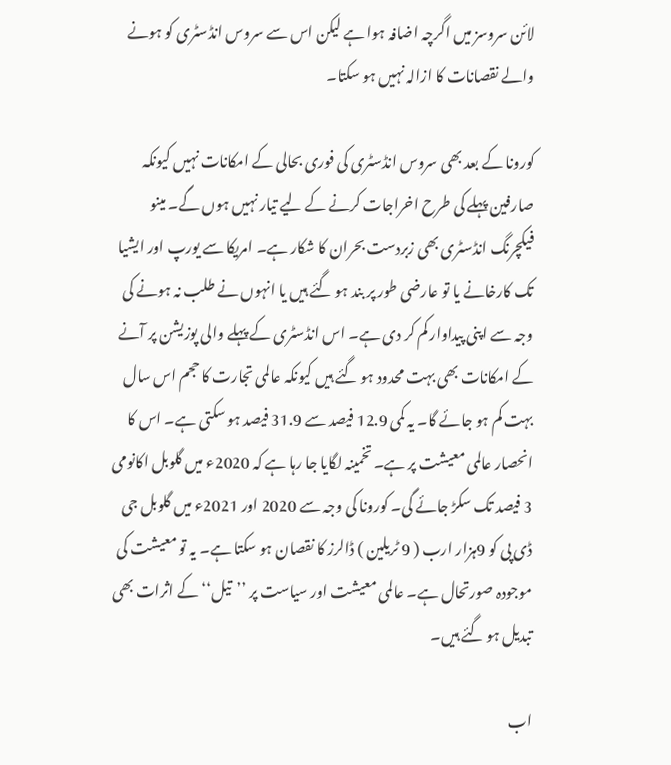لائن سروسز میں اگرچہ اضافہ ہوا ہے لیکن اس سے سروس انڈسٹری کو ہونے والے نقصانات کا ازالہ نہیں ہو سکتا۔

کورونا کے بعد بھی سروس انڈسٹری کی فوری بحالی کے امکانات نہیں کیونکہ صارفین پہلے کی طرح اخراجات کرنے کے لیے تیار نہیں ہوں گے۔ مینو فیکچرنگ انڈسٹری بھی زبردست بحران کا شکار ہے۔ امریکا سے یورپ اور ایشیا تک کارخانے یا تو عارضی طور پر بند ہو گئے ہیں یا انہوں نے طلب نہ ہونے کی وجہ سے اپنی پیداوار کم کر دی ہے۔ اس انڈسٹری کے پہلے والی پوزیشن پر آنے کے امکانات بھی بہت محدود ہو گئے ہیں کیونکہ عالمی تجارت کا حجم اس سال بہت کم ہو جائے گا۔ یہ کمی 12.9 فیصد سے 31.9 فیصد ہو سکتی ہے۔ اس کا انحصار عالمی معیشت پر ہے۔ تخمینہ لگایا جا رہا ہے کہ 2020ء میں گلوبل اکانومی 3 فیصد تک سکڑ جائے گی۔ کورونا کی وجہ سے 2020 اور 2021ء میں گلوبل جی ڈی پی کو 9ہزار ارب ( 9 ٹریلین ) ڈالرز کا نقصان ہو سکتا ہے۔ یہ تو معیشت کی موجودہ صورتحال ہے۔ عالمی معیشت اور سیاست پر ’’تیل‘‘ کے اثرات بھی تبدیل ہو گئے ہیں۔

اب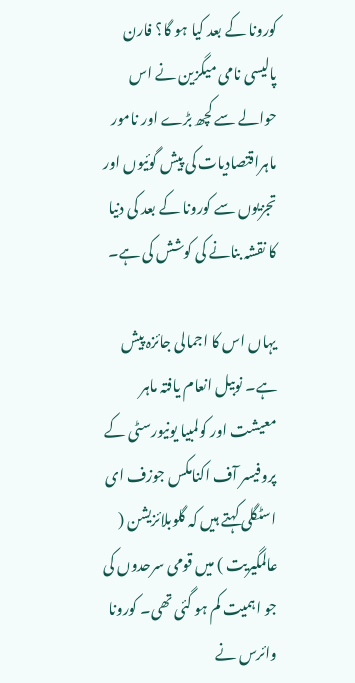کورونا کے بعد کیا ہو گا؟ فارن پالیسی نامی میگزین نے اس حوالے سے کچھ بڑے اور نامور ماہراقتصادیات کی پیش گوئیوں اور تجزیوں سے کورونا کے بعد کی دنیا کا نقشہ بنانے کی کوشش کی ہے۔

یہاں اس کا اجمالی جائزہ پیش ہے۔ نوبیل انعام یافتہ ماہر معیشت اور کولمبیا یونیورسٹی کے پروفیسر آف اکنامکس جوزف ای اسٹگلی کہتے ہیں کہ گلوبلائزیشن ( عالمگیریت ) میں قومی سرحدوں کی جو اہمیت کم ہو گئی تھی۔ کورونا وائرس نے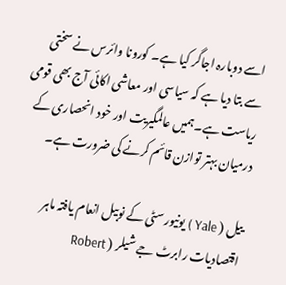اسے دوبارہ اجاگر کیا ہے۔ کورونا وائرس نے سختی سے بتا دیا ہے کہ سیاسی اور معاشی اکائی آج بھی قومی ریاست ہے۔ہمیں عالمگیریت اور خود انحصاری کے درمیان بہتر توازن قائم کرنے کی ضرورت ہے۔

ییل ( Yale ) یونیورسٹی کے نوبیل انعام یافتہ ماہر اقتصادیات رابرٹ جے شیلر ( Robert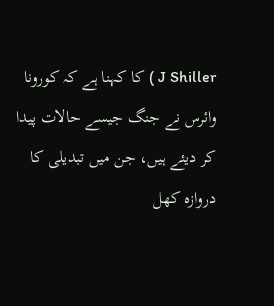J Shiller ) کا کہنا ہے کہ کورونا وائرس نے جنگ جیسے حالات پیدا کر دیئے ہیں، جن میں تبدیلی کا دروازہ کھل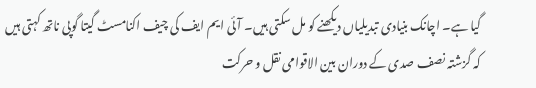گیا ہے۔ اچانک بنیادی تبدیلیاں دیکھنے کو مل سکتی ہیں۔ آئی ایم ایف کی چیف اکنامسٹ گیتا گوپی ناتھ کہتی ہیں کہ گزشتہ نصف صدی کے دوران بین الاقوامی نقل و حرکت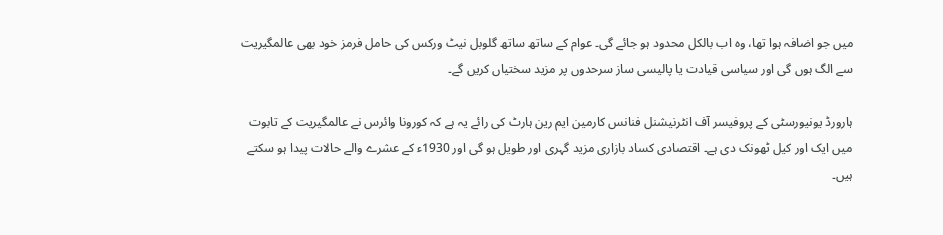میں جو اضافہ ہوا تھا، وہ اب بالکل محدود ہو جائے گی۔ عوام کے ساتھ ساتھ گلوبل نیٹ ورکس کی حامل فرمز خود بھی عالمگیریت سے الگ ہوں گی اور سیاسی قیادت یا پالیسی ساز سرحدوں پر مزید سختیاں کریں گے۔

ہارورڈ یونیورسٹی کے پروفیسر آف انٹرنیشنل فنانس کارمین ایم رین ہارٹ کی رائے یہ ہے کہ کورونا وائرس نے عالمگیریت کے تابوت میں ایک اور کیل ٹھونک دی ہے۔ اقتصادی کساد بازاری مزید گہری اور طویل ہو گی اور 1930ء کے عشرے والے حالات پیدا ہو سکتے ہیں۔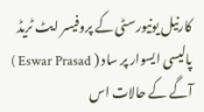کارنیل یونیورسٹی کے پروفیسر ایٹ ٹریڈ پالیسی ایسوار پر ساد ( Eswar Prasad ) آگے کے حالات اس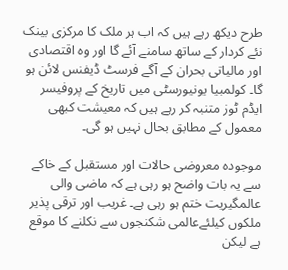طرح دیکھ رہے ہیں کہ اب ہر ملک کا مرکزی بینک نئے کردار کے ساتھ سامنے آئے گا اور وہ اقتصادی اور مالیاتی بحران کے آگے فرسٹ ڈیفنس لائن ہو گا۔ کولمبیا یونیورسٹی میں تاریخ کے پروفیسر ایڈم ٹوز متنبہ کر رہے ہیں کہ معیشت کبھی معمول کے مطابق بحال نہیں ہو گی۔

موجودہ معروضی حالات اور مستقبل کے خاکے سے یہ بات واضح ہو رہی ہے کہ ماضی والی عالمگیریت ختم ہو رہی ہے۔ غریب اور ترقی پذیر ملکوں کیلئےعالمی شکنجوں سے نکلنے کا موقع ہے لیکن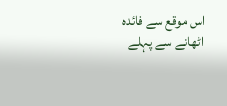اس موقع سے فائدہ اٹھانے سے پہلے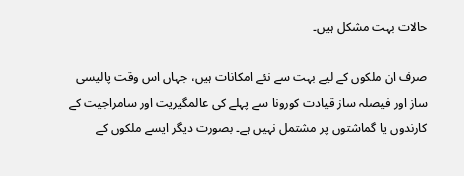حالات بہت مشکل ہیں۔

صرف ان ملکوں کے لیے بہت سے نئے امکانات ہیں، جہاں اس وقت پالیسی ساز اور فیصلہ ساز قیادت کورونا سے پہلے کی عالمگیریت اور سامراجیت کے کارندوں یا گماشتوں پر مشتمل نہیں ہے۔ بصورت دیگر ایسے ملکوں کے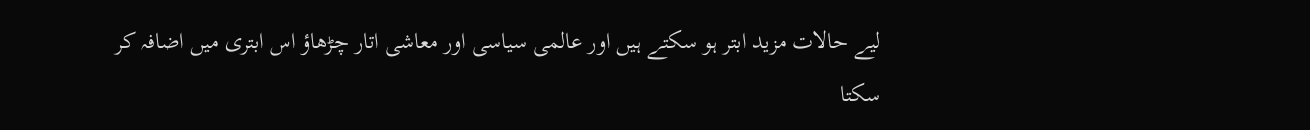لیے حالات مزید ابتر ہو سکتے ہیں اور عالمی سیاسی اور معاشی اتار چڑھاؤ اس ابتری میں اضافہ کر سکتا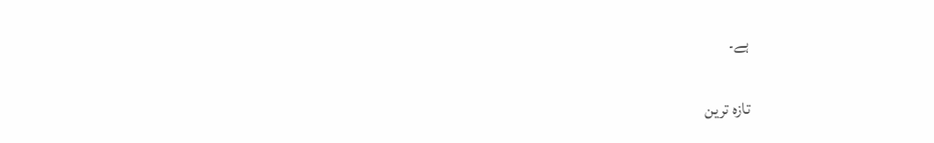ہے۔

تازہ ترین